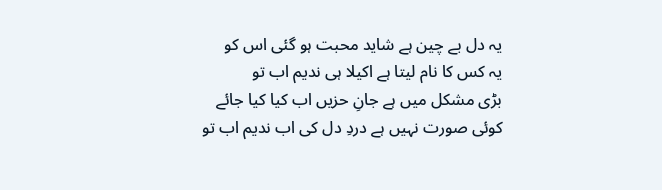یہ دل بے چین ہے شاید محبت ہو گئی اس کو
یہ کس کا نام لیتا ہے اکیلا ہی ندیم اب تو
بڑی مشکل میں ہے جانِ حزیں اب کیا کیا جائے
کوئی صورت نہیں ہے دردِ دل کی اب ندیم اب تو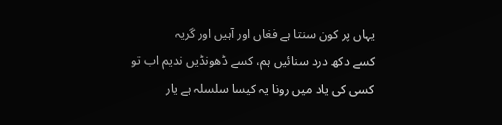یہاں پر کون سنتا ہے فغاں اور آہیں اور گریہ
کسے دکھ درد سنائیں ہم، کسے ڈھونڈیں ندیم اب تو
کسی کی یاد میں رونا یہ کیسا سلسلہ ہے یار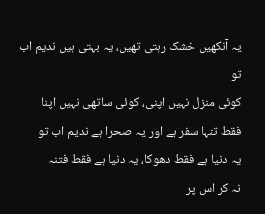یہ آنکھیں خشک رہتی تھیں، یہ بہتی ہیں ندیم اب تو
کوئی منزل نہیں اپنی، کوئی ساتھی نہیں اپنا
فقط تنہا سفر ہے اور یہ صحرا ہے ندیم اب تو
یہ دنیا ہے فقط دھوکا، یہ دنیا ہے فقط فتنہ
نہ کر اس پر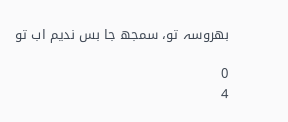بھروسہ تو، سمجھ جا بس ندیم اب تو

0
4